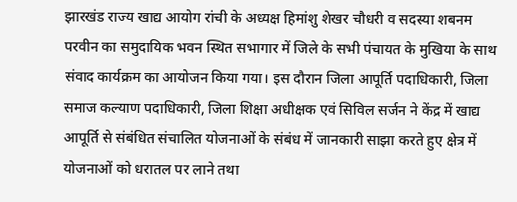झारखंड राज्य खाद्य आयोग रांची के अध्यक्ष हिमांशु शेखर चौधरी व सदस्या शबनम परवीन का समुदायिक भवन स्थित सभागार में जिले के सभी पंचायत के मुखिया के साथ संवाद कार्यक्रम का आयोजन किया गया। इस दौरान जिला आपूर्ति पदाधिकारी, जिला समाज कल्याण पदाधिकारी, जिला शिक्षा अधीक्षक एवं सिविल सर्जन ने केंद्र में खाद्य आपूर्ति से संबंधित संचालित योजनाओं के संबंध में जानकारी साझा करते हुए क्षेत्र में योजनाओं को धरातल पर लाने तथा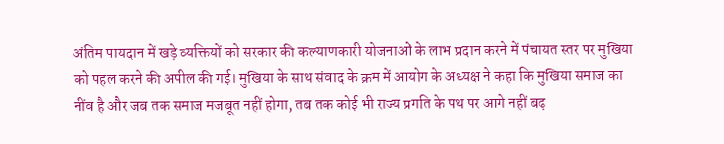अंतिम पायदान में खड़े व्यक्तियों को सरकार की कल्याणकारी योजनाओं के लाभ प्रदान करने में पंचायत स्तर पर मुखिया को पहल करने की अपील की गई। मुखिया के साथ संवाद के क्रम में आयोग के अध्यक्ष ने कहा कि मुखिया समाज का नींव है और जब तक समाज मजबूत नहीं होगा, तब तक कोई भी राज्य प्रगति के पथ पर आगे नहीं बढ़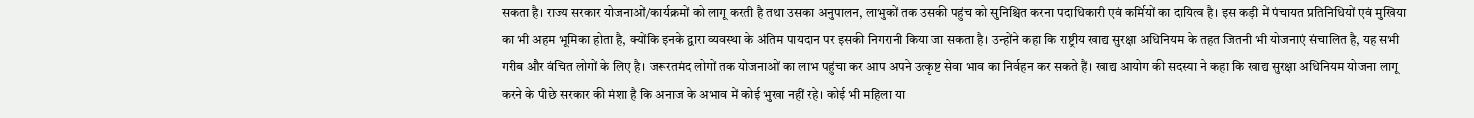सकता है। राज्य सरकार योजनाओं/कार्यक्रमों को लागू करती है तथा उसका अनुपालन, लाभुकों तक उसकी पहुंच को सुनिश्चित करना पदाधिकारी एवं कर्मियों का दायित्व है। इस कड़ी में पंचायत प्रतिनिधियों एवं मुखिया का भी अहम भूमिका होता है, क्योंकि इनके द्वारा व्यवस्था के अंतिम पायदान पर इसकी निगरानी किया जा सकता है। उन्होंने कहा कि राष्ट्रीय खाद्य सुरक्षा अधिनियम के तहत जितनी भी योजनाएं संचालित है, यह सभी गरीब और वंचित लोगों के लिए है। जरूरतमंद लोगों तक योजनाओं का लाभ पहुंचा कर आप अपने उत्कृष्ट सेवा भाव का निर्वहन कर सकते हैं। खाद्य आयोग की सदस्या ने कहा कि खाद्य सुरक्षा अधिनियम योजना लागू करने के पीछे सरकार की मंशा है कि अनाज के अभाव में कोई भुखा नहीं रहे। कोई भी महिला या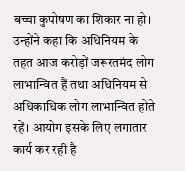बच्चा कुपोषण का शिकार ना हो। उन्होंने कहा कि अधिनियम के तहत आज करोड़ों जरूरतमंद लोग लाभान्वित हैं तथा अधिनियम से अधिकाधिक लोग लाभान्वित होते रहें। आयोग इसके लिए लगातार कार्य कर रही है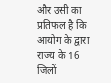और उसी का प्रतिफल है कि आयोग के द्वारा राज्य के 16 जिलों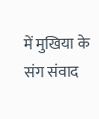में मुखिया के संग संवाद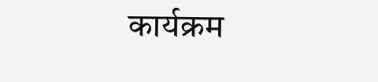कार्यक्रम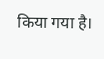किया गया है।